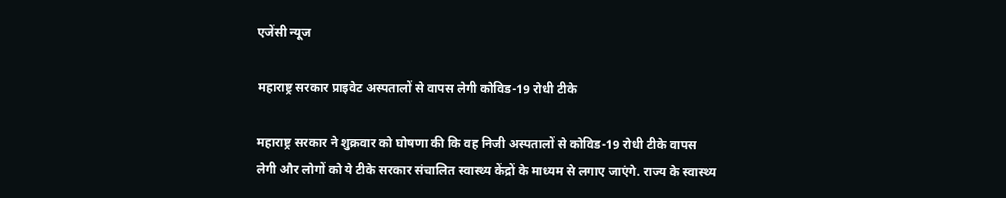एजेंसी न्यूज

महाराष्ट्र सरकार प्राइवेट अस्पतालों से वापस लेगी कोविड-19 रोधी टीके

महाराष्ट्र सरकार ने शुक्रवार को घोषणा की कि वह निजी अस्पतालों से कोविड-19 रोधी टीके वापस लेगी और लोगों को ये टीके सरकार संचालित स्वास्थ्य केंद्रों के माध्यम से लगाए जाएंगे. राज्य के स्वास्थ्य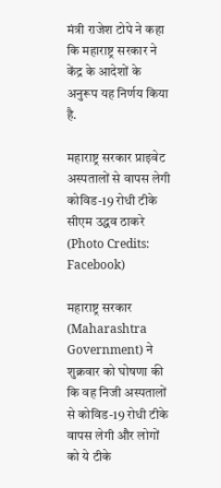मंत्री राजेश टोपे ने कहा कि महाराष्ट्र सरकार ने केंद्र के आदेशों के अनुरूप यह निर्णय किया है.

महाराष्ट्र सरकार प्राइवेट अस्पतालों से वापस लेगी कोविड-19 रोधी टीके
सीएम उद्धव ठाकरे (Photo Credits: Facebook)

महाराष्ट्र सरकार (Maharashtra Government) ने शुक्रवार को घोषणा की कि वह निजी अस्पतालों से कोविड-19 रोधी टीके वापस लेगी और लोगों को ये टीके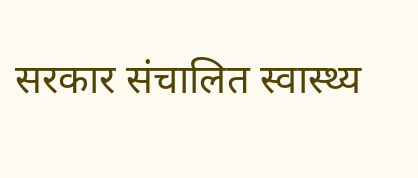सरकार संचालित स्वास्थ्य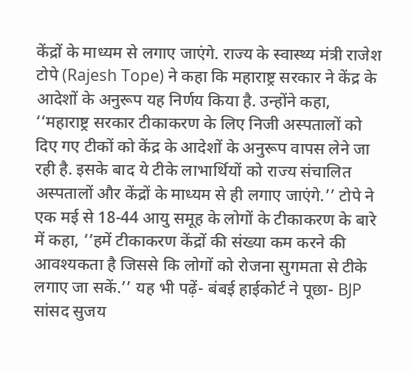केंद्रों के माध्यम से लगाए जाएंगे. राज्य के स्वास्थ्य मंत्री राजेश टोपे (Rajesh Tope) ने कहा कि महाराष्ट्र सरकार ने केंद्र के आदेशों के अनुरूप यह निर्णय किया है. उन्होंने कहा, ‘‘महाराष्ट्र सरकार टीकाकरण के लिए निजी अस्पतालों को दिए गए टीकों को केंद्र के आदेशों के अनुरूप वापस लेने जा रही है. इसके बाद ये टीके लाभार्थियों को राज्य संचालित अस्पतालों और केंद्रों के माध्यम से ही लगाए जाएंगे.’’ टोपे ने एक मई से 18-44 आयु समूह के लोगों के टीकाकरण के बारे में कहा, ‘‘हमें टीकाकरण केंद्रों की संख्या कम करने की आवश्यकता है जिससे कि लोगों को रोजना सुगमता से टीके लगाए जा सकें.’’ यह भी पढ़ें- बंबई हाईकोर्ट ने पूछा- BJP सांसद सुजय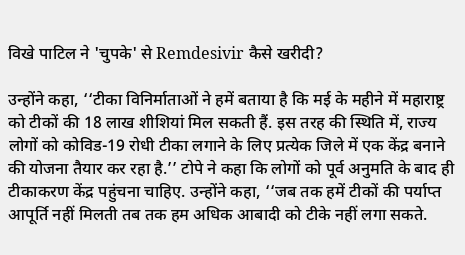विखे पाटिल ने 'चुपके' से Remdesivir कैसे खरीदी?

उन्होंने कहा, ‘‘टीका विनिर्माताओं ने हमें बताया है कि मई के महीने में महाराष्ट्र को टीकों की 18 लाख शीशियां मिल सकती हैं. इस तरह की स्थिति में, राज्य लोगों को कोविड-19 रोधी टीका लगाने के लिए प्रत्येक जिले में एक केंद्र बनाने की योजना तैयार कर रहा है.’’ टोपे ने कहा कि लोगों को पूर्व अनुमति के बाद ही टीकाकरण केंद्र पहुंचना चाहिए. उन्होंने कहा, ‘‘जब तक हमें टीकों की पर्याप्त आपूर्ति नहीं मिलती तब तक हम अधिक आबादी को टीके नहीं लगा सकते.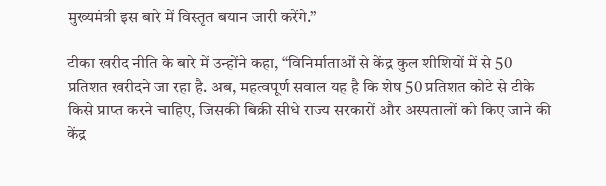मुख्यमंत्री इस बारे में विस्तृत बयान जारी करेंगे.’’

टीका खरीद नीति के बारे में उन्होंने कहा, ‘‘विनिर्माताओं से केंद्र कुल शीशियों में से 50 प्रतिशत खरीदने जा रहा है. अब, महत्वपूर्ण सवाल यह है कि शेष 50 प्रतिशत कोटे से टीके किसे प्राप्त करने चाहिए, जिसकी बिक्री सीधे राज्य सरकारों और अस्पतालों को किए जाने की केंद्र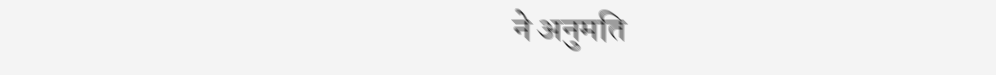ने अनुमति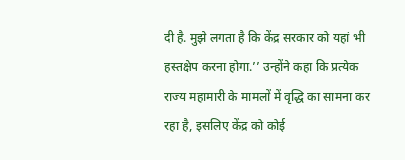दी है. मुझे लगता है कि केंद्र सरकार को यहां भी हस्तक्षेप करना होगा.’’ उन्होंने कहा कि प्रत्येक राज्य महामारी के मामलों में वृद्धि का सामना कर रहा है, इसलिए केंद्र को कोई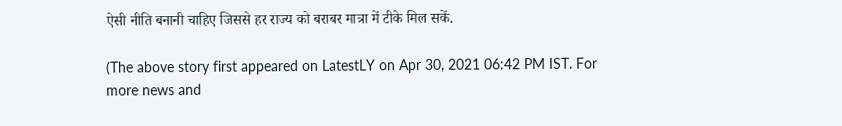ऐसी नीति बनानी चाहिए जिससे हर राज्य को बराबर मात्रा में टीके मिल सकें.

(The above story first appeared on LatestLY on Apr 30, 2021 06:42 PM IST. For more news and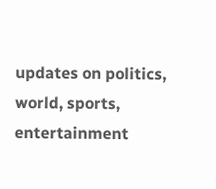updates on politics, world, sports, entertainment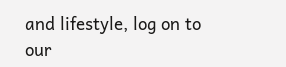and lifestyle, log on to our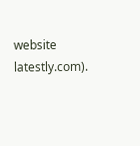website latestly.com).